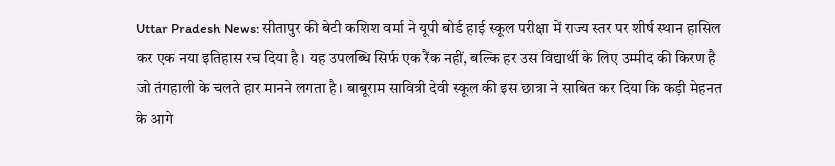Uttar Pradesh News: सीतापुर की बेटी कशिश वर्मा ने यूपी बोर्ड हाई स्कूल परीक्षा में राज्य स्तर पर शीर्ष स्थान हासिल कर एक नया इतिहास रच दिया है। यह उपलब्धि सिर्फ एक रैंक नहीं, बल्कि हर उस विद्यार्थी के लिए उम्मीद की किरण है जो तंगहाली के चलते हार मानने लगता है। बाबूराम सावित्री देवी स्कूल की इस छात्रा ने साबित कर दिया कि कड़ी मेहनत के आगे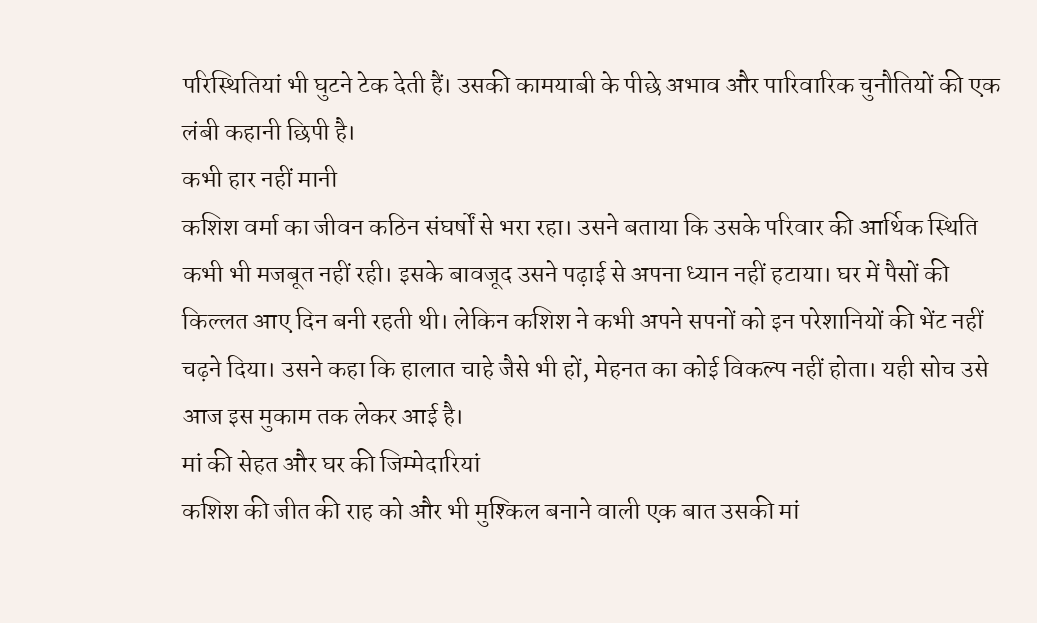परिस्थितियां भी घुटने टेक देती हैं। उसकी कामयाबी के पीछे अभाव और पारिवारिक चुनौतियों की एक लंबी कहानी छिपी है।
कभी हार नहीं मानी
कशिश वर्मा का जीवन कठिन संघर्षों से भरा रहा। उसने बताया कि उसके परिवार की आर्थिक स्थिति कभी भी मजबूत नहीं रही। इसके बावजूद उसने पढ़ाई से अपना ध्यान नहीं हटाया। घर में पैसों की किल्लत आए दिन बनी रहती थी। लेकिन कशिश ने कभी अपने सपनों को इन परेशानियों की भेंट नहीं चढ़ने दिया। उसने कहा कि हालात चाहे जैसे भी हों, मेहनत का कोई विकल्प नहीं होता। यही सोच उसे आज इस मुकाम तक लेकर आई है।
मां की सेहत और घर की जिम्मेदारियां
कशिश की जीत की राह को और भी मुश्किल बनाने वाली एक बात उसकी मां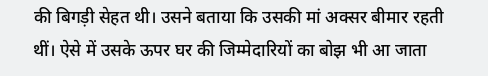की बिगड़ी सेहत थी। उसने बताया कि उसकी मां अक्सर बीमार रहती थीं। ऐसे में उसके ऊपर घर की जिम्मेदारियों का बोझ भी आ जाता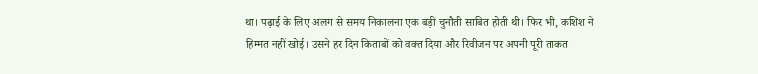था। पढ़ाई के लिए अलग से समय निकालना एक बड़ी चुनौती साबित होती थी। फिर भी, कशिश ने हिम्मत नहीं खोई। उसने हर दिन किताबों को वक्त दिया और रिवीजन पर अपनी पूरी ताकत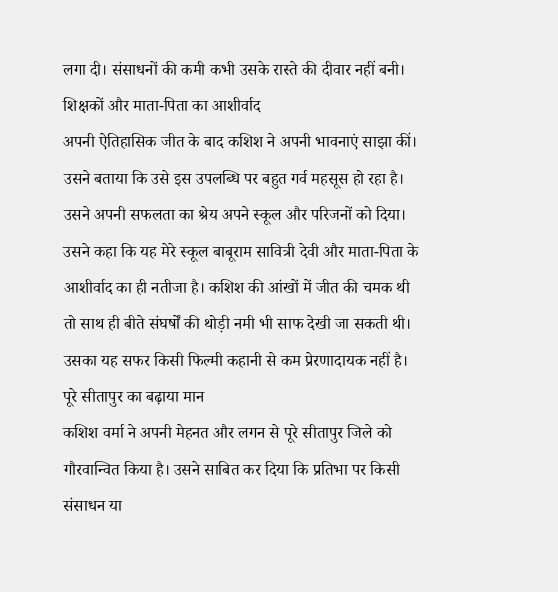लगा दी। संसाधनों की कमी कभी उसके रास्ते की दीवार नहीं बनी।
शिक्षकों और माता-पिता का आशीर्वाद
अपनी ऐतिहासिक जीत के बाद कशिश ने अपनी भावनाएं साझा कीं। उसने बताया कि उसे इस उपलब्धि पर बहुत गर्व महसूस हो रहा है। उसने अपनी सफलता का श्रेय अपने स्कूल और परिजनों को दिया। उसने कहा कि यह मेरे स्कूल बाबूराम सावित्री देवी और माता-पिता के आशीर्वाद का ही नतीजा है। कशिश की आंखों में जीत की चमक थी तो साथ ही बीते संघर्षों की थोड़ी नमी भी साफ देखी जा सकती थी। उसका यह सफर किसी फिल्मी कहानी से कम प्रेरणादायक नहीं है।
पूरे सीतापुर का बढ़ाया मान
कशिश वर्मा ने अपनी मेहनत और लगन से पूरे सीतापुर जिले को गौरवान्वित किया है। उसने साबित कर दिया कि प्रतिभा पर किसी संसाधन या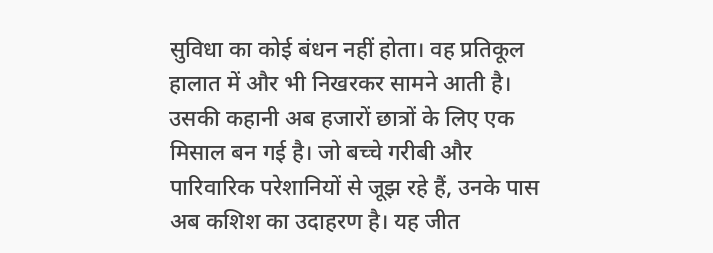सुविधा का कोई बंधन नहीं होता। वह प्रतिकूल हालात में और भी निखरकर सामने आती है। उसकी कहानी अब हजारों छात्रों के लिए एक मिसाल बन गई है। जो बच्चे गरीबी और पारिवारिक परेशानियों से जूझ रहे हैं, उनके पास अब कशिश का उदाहरण है। यह जीत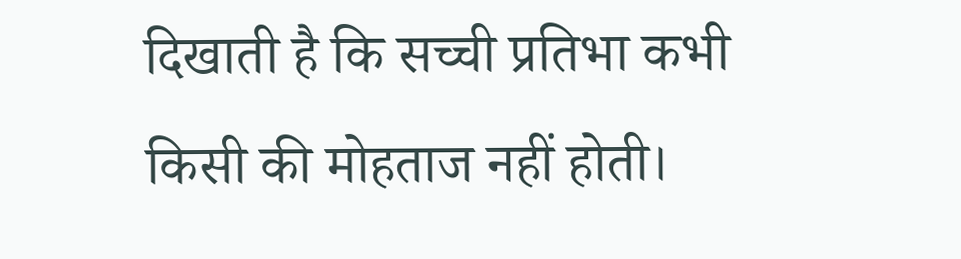दिखाती है कि सच्ची प्रतिभा कभी किसी की मोहताज नहीं होती।